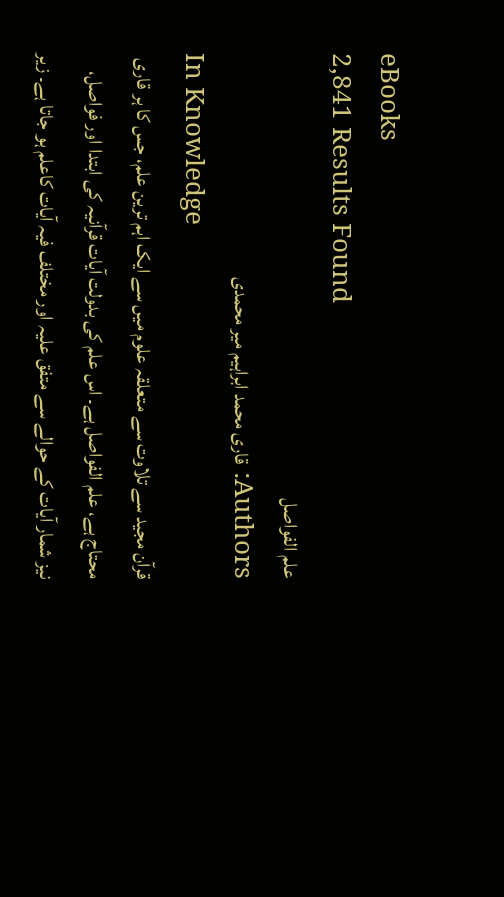eBooks
2,841 Results Found
علم الفواصل
Authors: قاری محمد ابراہیم میر محمدی
In Knowledge
قرآن مجید سے تلاوت سے متعلقہ علوم میں سے ایک اہم ترین علم، جس کا ہر قاری محتاج ہے، علم الفواصل ہے۔ اس علم کی بدولت آیات قرآنیہ کی ابتدا اور فواصل، نیز شمار آیات کے حوالے سے متفق علیہ اور مختلف فیہ آیات کاعلم ہو جاتا ہے۔ زیر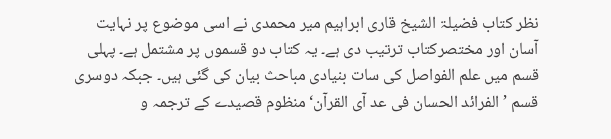نظر کتاب فضیلۃ الشیخ قاری ابراہیم میر محمدی نے اسی موضوع پر نہایت آسان اور مختصرکتاب ترتیب دی ہے۔ یہ کتاب دو قسموں پر مشتمل ہے۔ پہلی قسم میں علم الفواصل کی سات بنیادی مباحث بیان کی گئی ہیں۔ جبکہ دوسری قسم ’الفرائد الحسان فی عد آی القرآن‘ منظوم قصیدے کے ترجمہ و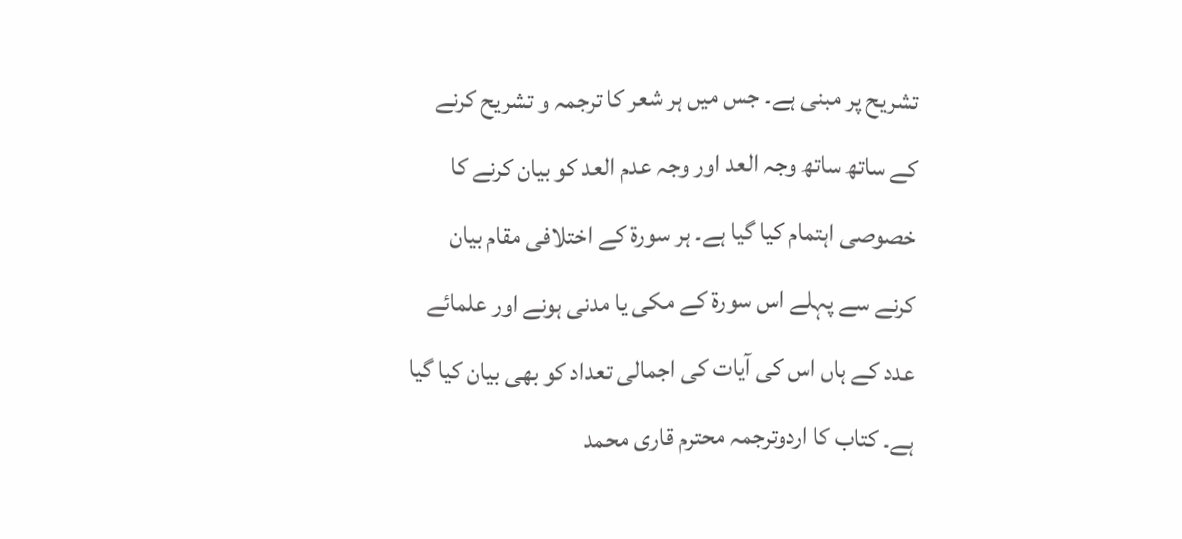تشریح پر مبنی ہے۔ جس میں ہر شعر کا ترجمہ و تشریح کرنے کے ساتھ ساتھ وجہ العد اور وجہ عدم العد کو بیان کرنے کا خصوصی اہتمام کیا گیا ہے۔ ہر سورۃ کے اختلافی مقام بیان کرنے سے پہلے اس سورۃ کے مکی یا مدنی ہونے اور علمائے عدد کے ہاں اس کی آیات کی اجمالی تعداد کو بھی بیان کیا گیا ہے۔ کتاب کا اردوترجمہ محترم قاری محمد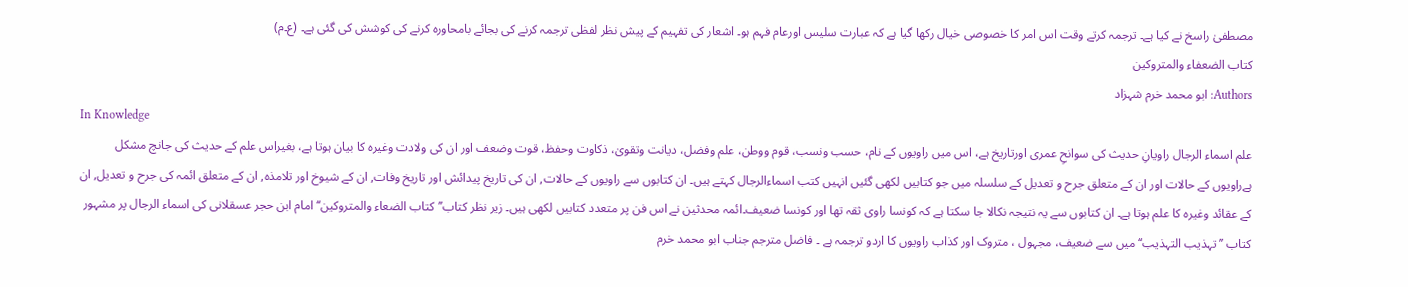مصطفیٰ راسخ نے کیا ہے۔ ترجمہ کرتے وقت اس امر کا خصوصی خیال رکھا گیا ہے کہ عبارت سلیس اورعام فہم ہو۔ اشعار کی تفہیم کے پیش نظر لفظی ترجمہ کرنے کی بجائے بامحاورہ کرنے کی کوشش کی گئی ہے۔ (ع۔م)
کتاب الضعفاء والمتروکین
Authors: ابو محمد خرم شہزاد
In Knowledge
علم اسماء الرجال راویانِ حدیث کی سوانحِ عمری اورتاریخ ہے، اس میں راویوں کے نام، حسب ونسب، قوم ووطن، علم وفضل، دیانت وتقویٰ، ذکاوت وحفظ، قوت وضعف اور ان کی ولادت وغیرہ کا بیان ہوتا ہے، بغیراس علم کے حدیث کی جانچ مشکل ہےراویوں کے حالات اور ان کے متعلق جرح و تعدیل کے سلسلہ میں جو کتابیں لکھی گئیں انہیں کتب اسماءالرجال کہتے ہیں۔ ان کتابوں سے راویوں کے حالات, ان کی تاریخ پیدائش اور تاریخ وفات, ان کے شیوخ اور تلامذہ, ان کے متعلق ائمہ کی جرح و تعدیل, ان کے عقائد وغیرہ کا علم ہوتا ہے۔ ان کتابوں سے یہ نتیجہ نکالا جا سکتا ہے کہ کونسا راوی ثقہ تھا اور کونسا ضعیف۔ائمہ محدثین نے اس فن پر متعدد کتابیں لکھی ہیں۔ زیر نظر کتاب’’کتاب الضعاء والمتروکین‘‘امام ابن حجر عسقلانی کی اسماء الرجال پر مشہور کتاب ’’تہذیب التہذیب‘‘ میں سے ضعیف، مجہول ، متروک اور کذاب راویوں کا اردو ترجمہ ہے ۔ فاضل مترجم جناب ابو محمد خرم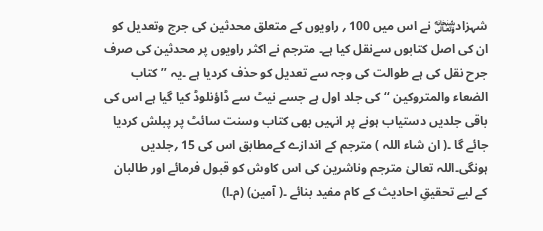شہزاد﷾ نے اس میں 100 ؍ راویوں کے متعلق محدثین کی جرج وتعدیل کو ان کی اصل کتابوں سےنقل کیا ہے۔ مترجم نے اکثر راویوں پر محدثین کی صرف جرح نقل کی ہے طوالت کی وجہ سے تعدیل کو حذف کردیا ہے ۔یہ ’’کتاب الضعاء والمتروکین ‘‘کی جلد اول ہے جسے نیٹ سے ڈاؤنلوڈ کیا گیا ہے اس کی باقی جلدیں دستیاب ہونے پر انہیں بھی کتاب وسنت سائٹ پر پبلش کردیا جائے گا ۔( ان شاء اللہ ) مترجم کے اندازے کےمطابق اس کی 15 ؍جلدیں ہونگی۔اللہ تعالیٰ مترجم وناشرین کی اس کاوش کو قبول فرمائے اور طالبان کے لیے تحقیقِ احادیث کے کام مفید بنائے ۔( آمین) (م۔ا)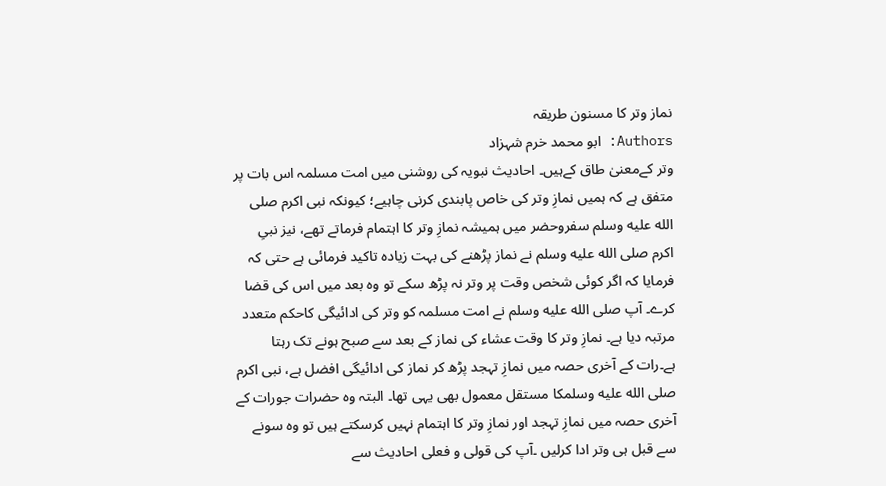نماز وتر کا مسنون طریقہ
Authors: ابو محمد خرم شہزاد
وتر کےمعنیٰ طاق کےہیں۔ احادیث نبویہ کی روشنی میں امت مسلمہ اس بات پر متفق ہے کہ ہمیں نمازِ وتر کی خاص پابندی کرنی چاہیے؛ کیونکہ نبی اکرم صلى الله عليه وسلم سفروحضر میں ہمیشہ نمازِ وتر کا اہتمام فرماتے تھے، نیز نبیِ اکرم صلى الله عليه وسلم نے نماز پڑھنے کی بہت زیادہ تاکید فرمائی ہے حتی کہ فرمایا کہ اگر کوئی شخص وقت پر وتر نہ پڑھ سکے تو وہ بعد میں اس کی قضا کرے۔ آپ صلى الله عليه وسلم نے امت مسلمہ کو وتر کی ادائیگی کاحکم متعدد مرتبہ دیا ہے۔ نمازِ وتر کا وقت عشاء کی نماز کے بعد سے صبح ہونے تک رہتا ہے۔رات کے آخری حصہ میں نمازِ تہجد پڑھ کر نماز کی ادائیگی افضل ہے، نبی اکرم صلى الله عليه وسلمکا مستقل معمول بھی یہی تھا۔ البتہ وہ حضرات جورات کے آخری حصہ میں نمازِ تہجد اور نمازِ وتر کا اہتمام نہیں کرسکتے ہیں تو وہ سونے سے قبل ہی وتر ادا کرلیں ۔آپ کی قولی و فعلی احادیث سے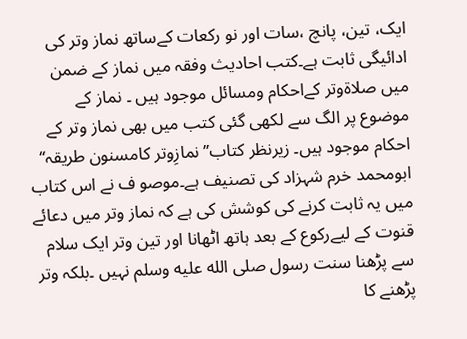ایک، تین، پانچ ،سات اور نو رکعات کےساتھ نماز وتر کی ادائیگی ثابت ہے۔کتب احادیث وفقہ میں نماز کے ضمن میں صلاۃوتر کےاحکام ومسائل موجود ہیں ۔ نماز کے موضوع پر الگ سے لکھی گئی کتب میں بھی نماز وتر کے احکام موجود ہیں۔ زیرنظر کتاب’’نمازِوتر کامسنون طریقہ‘‘ ابومحمد خرم شہزاد کی تصنیف ہے۔موصو ف نے اس کتاب میں یہ ثابت کرنے کی کوشش کی ہے کہ نماز وتر میں دعائے قنوت کے لیےرکوع کے بعد ہاتھ اٹھانا اور تین وتر ایک سلام سے پڑھنا سنت رسول صلى الله عليه وسلم نہیں ۔بلکہ وتر پڑھنے کا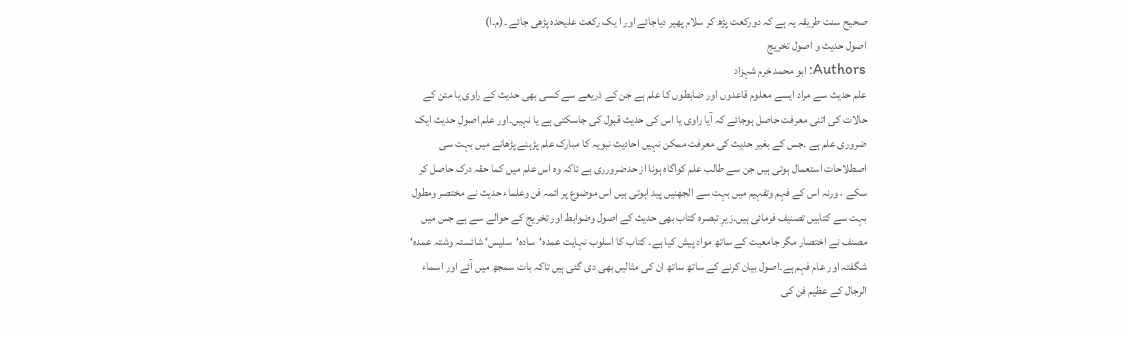صحیح سنت طریقہ یہ ہے کہ دورکعت پڑھ کر سلام پھیر دیاجائے اور ا یک رکعت علیحدہ پڑھی جائے ۔(م۔ا)
اصول حدیث و اصول تخریج
Authors: ابو محمد خرم شہزاد
علم حدیث سے مراد ایسے معلوم قاعدوں اور ضابطوں کا علم ہے جن کے ذریعے سے کسی بھی حدیث کے راوی یا متن کے حالات کی اتنی معرفت حاصل ہوجائے کہ آیا راوی یا اس کی حدیث قبول کی جاسکتی ہے یا نہیں۔اور علم اصولِ حدیث ایک ضروری علم ہے ۔جس کے بغیر حدیث کی معرفت ممکن نہیں احادیث نبویہ کا مبارک علم پڑہنے پڑھانے میں بہت سی اصطلاحات استعمال ہوتی ہیں جن سے طالب علم کواگاہ ہونا از حدضرورری ہے تاکہ وہ اس علم میں کما حقہ درک حاصل کر سکے ، ورنہ اس کے فہم وتفہیم میں بہت سے الجھنیں پید اہوتی ہیں اس موضوع پر ائمہ فن وعلماء حدیث نے مختصر ومطول بہت سے کتابیں تصنیف فرمائی ہیں۔زیرِ تبصرہ کتاب بھی حدیث کے اصول وضوابط اور تخریج کے حوالے سے ہے جس میں مصنف نے اختصار مگر جامعیت کے ساتھ مواد پیش کیا ہے۔ کتاب کا اسلوب نہایت عمدہ‘سادہ‘سلیس‘ شائستہ وشتہ عمدہ‘ شگفتہ اور عام فہم ہے۔اصول بیان کرنے کے ساتھ ساتھ ان کی مثالیں بھی دی گئی ہیں تاکہ بات سمجھ میں آئے اور اسماء الرجال کے عظیم فن کی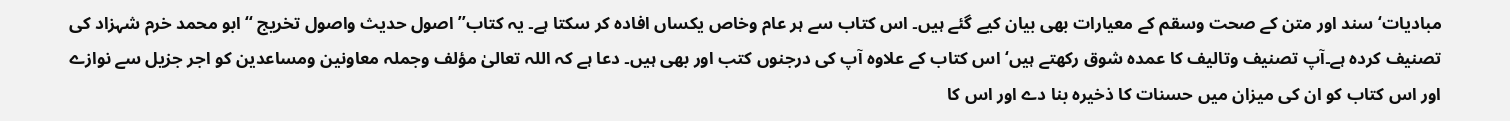مبادیات‘ سند اور متن کے صحت وسقم کے معیارات بھی بیان کیے گئے ہیں۔ اس کتاب سے ہر عام وخاص یکساں افادہ کر سکتا ہے۔ یہ کتاب’’ اصول حدیث واصول تخریج ‘‘ابو محمد خرم شہزاد کی تصنیف کردہ ہے۔آپ تصنیف وتالیف کا عمدہ شوق رکھتے ہیں‘ اس کتاب کے علاوہ آپ کی درجنوں کتب اور بھی ہیں۔ دعا ہے کہ اللہ تعالیٰ مؤلف وجملہ معاونین ومساعدین کو اجر جزیل سے نوازے اور اس کتاب کو ان کی میزان میں حسنات کا ذخیرہ بنا دے اور اس کا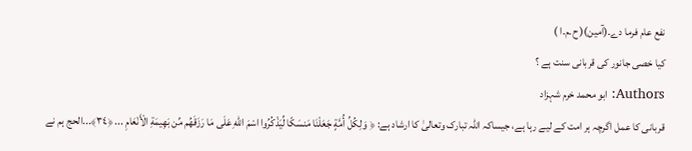نفع عام فرما دے۔(آمین)( ح۔م۔ا )
کیا خصی جانور کی قربانی سنت ہے ؟
Authors: ابو محمد خرم شہزاد
قربانی کا عمل اگرچہ ہر امت کے لیے رہا ہے، جیساکہ اللہ تبارک وتعالیٰ کا ارشاد ہے: ﴿ وَلِكُلِّ أُمَّةٍ جَعَلْنَا مَنسَكًا لِّيَذْكُرُوا اسْمَ اللهِ عَلَى مَا رَزَقَهُم مِّن بَهِيمَةِ الْأَنْعَامِ ... ﴿٣٤﴾...الحج ہم نے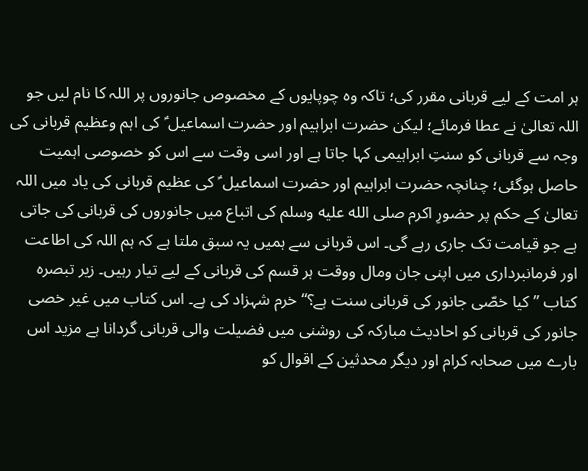ہر امت کے لیے قربانی مقرر کی؛ تاکہ وہ چوپایوں کے مخصوص جانوروں پر اللہ کا نام لیں جو اللہ تعالیٰ نے عطا فرمائے؛ لیکن حضرت ابراہیم اور حضرت اسماعیل ؑ کی اہم وعظیم قربانی کی وجہ سے قربانی کو سنتِ ابراہیمی کہا جاتا ہے اور اسی وقت سے اس کو خصوصی اہمیت حاصل ہوگئی؛ چنانچہ حضرت ابراہیم اور حضرت اسماعیل ؑ کی عظیم قربانی کی یاد میں اللہ تعالیٰ کے حکم پر حضورِ اکرم صلى الله عليه وسلم کی اتباع میں جانوروں کی قربانی کی جاتی ہے جو قیامت تک جاری رہے گی۔ اس قربانی سے ہمیں یہ سبق ملتا ہے کہ ہم اللہ کی اطاعت اور فرمانبرداری میں اپنی جان ومال ووقت ہر قسم کی قربانی کے لیے تیار رہیں۔ زیر تبصرہ کتاب ’’ کیا خصّی جانور کی قربانی سنت ہے؟‘‘ خرم شہزاد کی ہے۔ اس کتاب میں غیر خصی جانور کی قربانی کو احادیث مبارکہ کی روشنی میں فضیلت والی قربانی گردانا ہے مزید اس بارے میں صحابہ کرام اور دیگر محدثین کے اقوال کو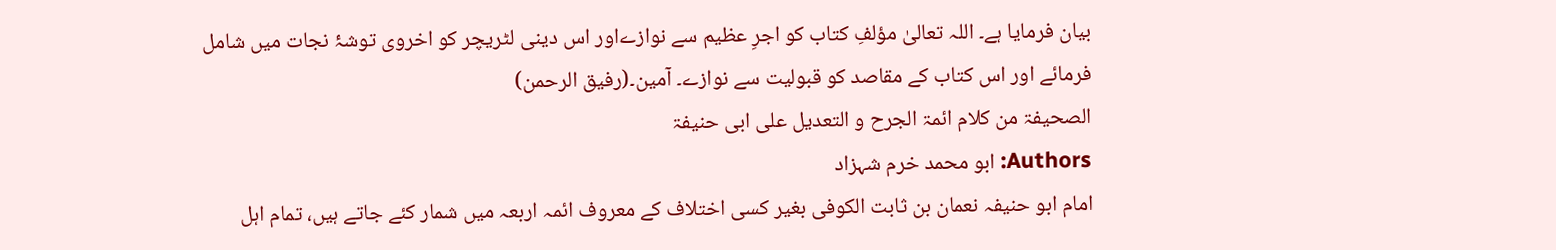بیان فرمایا ہے۔ اللہ تعالیٰ مؤلفِ کتاب کو اجرِ عظیم سے نوازےاور اس دینی لٹریچر کو اخروی توشۂ نجات میں شامل فرمائے اور اس کتاب کے مقاصد کو قبولیت سے نوازے۔ آمین۔(رفیق الرحمن)
الصحیفۃ من کلام ائمۃ الجرح و التعدیل علی ابی حنیفۃ
Authors: ابو محمد خرم شہزاد
امام ابو حنیفہ نعمان بن ثابت الکوفی بغیر کسی اختلاف کے معروف ائمہ اربعہ میں شمار کئے جاتے ہیں، تمام اہل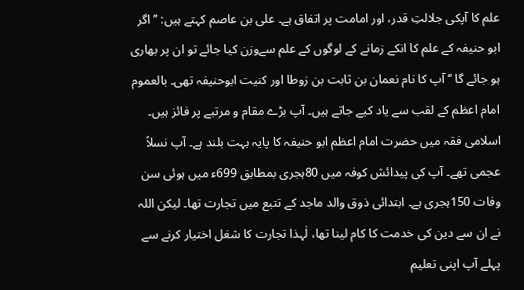علم کا آپکی جلالتِ قدر، اور امامت پر اتفاق ہے۔ علی بن عاصم کہتے ہیں: ’’ اگر ابو حنیفہ کے علم کا انکے زمانے کے لوگوں کے علم سےوزن کیا جائے تو ان پر بھاری ہو جائے گا ‘‘ آپ کا نام نعمان بن ثابت بن زوطا اور کنیت ابوحنیفہ تھی۔ بالعموم امام اعظم کے لقب سے یاد کیے جاتے ہیں۔ آپ بڑے مقام و مرتبے پر فائز ہیں۔ اسلامی فقہ میں حضرت امام اعظم ابو حنیفہ کا پایہ بہت بلند ہے۔ آپ نسلاً عجمی تھے۔ آپ کی پیدائش کوفہ میں 80ہجری بمطابق 699ء میں ہوئی سن وفات 150ہجری ہے۔ ابتدائی ذوق والد ماجد کے تتبع میں تجارت تھا۔ لیکن اللہ نے ان سے دین کی خدمت کا کام لینا تھا، لٰہذا تجارت کا شغل اختیار کرنے سے پہلے آپ اپنی تعلیم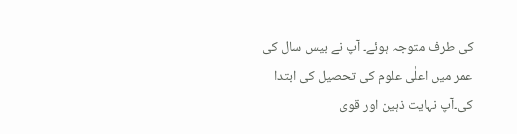کی طرف متوجہ ہوئے۔ آپ نے بیس سال کی عمر میں اعلٰی علوم کی تحصیل کی ابتدا کی۔آپ نہایت ذہین اور قوی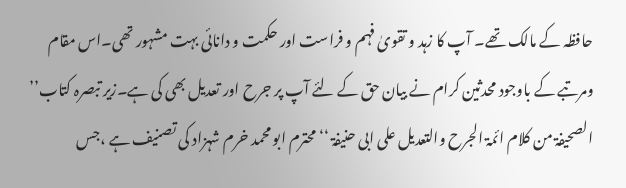حافظہ کے مالک تھے۔ آپ کا زہد و تقویٰ فہم و فراست اور حکمت و دانائی بہت مشہور تھی۔اس مقام ومرتبے کے باوجود محدثین کرام نے بیان حق کے لئے آپ پر جرح اور تعدیل بھی کی ہے۔زیر تبصرہ کتاب’’ الصحیفۃ من کلام ائمۃ الجرح والتعدیل علی ابی حنیفۃ ‘‘ محترم ابو محمد خرم شہزاد کی تصنیف ہے ،جس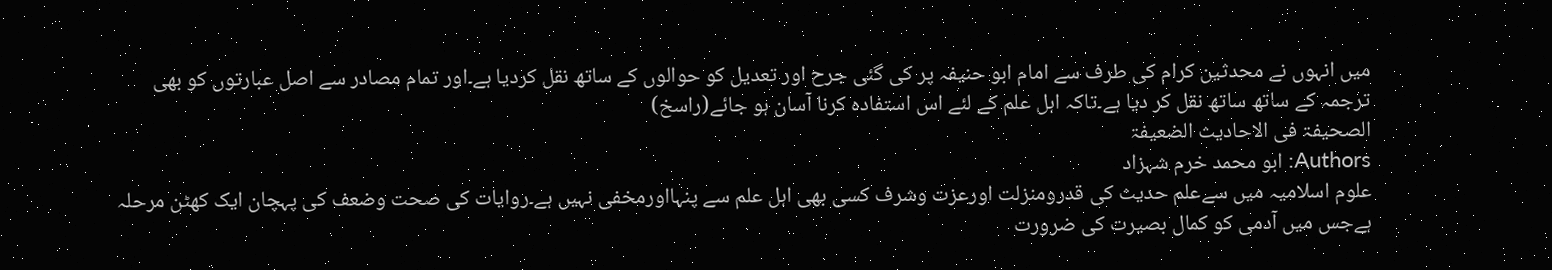میں انہوں نے محدثین کرام کی طرف سے امام ابو حنیفہ پر کی گئی جرح اور تعدیل کو حوالوں کے ساتھ نقل کردیا ہے۔اور تمام مصادر سے اصل عبارتوں کو بھی ترجمہ کے ساتھ ساتھ نقل کر دیا ہے۔تاکہ اہل علم کے لئے اس استفادہ کرنا آسان ہو جائے(راسخ)
الصحیفۃ فی الاحادیث الضعیفۃ
Authors: ابو محمد خرم شہزاد
علوم اسلامیہ میں سےعلم حدیث کی قدرومنزلت اورعزت وشرف کسی بھی اہل علم سے پنہااورمخفی نہیں ہے۔روایات کی صحت وضعف کی پہچان ایک کھٹن مرحلہ ہےجس میں آدمی کو کمال بصیرت کی ضرورت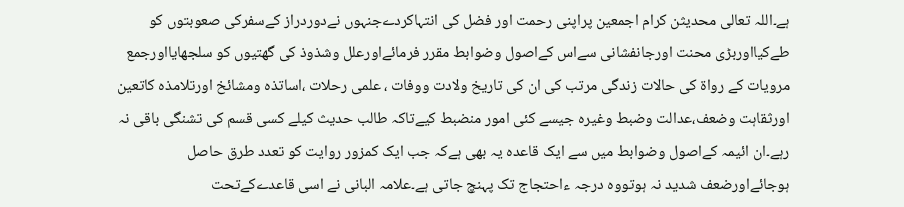ہے۔اللہ تعالی محدیثن کرام اجمعین پراپنی رحمت اور فضل کی انتہاکردےجنہوں نےدوردراز کےسفرکی صعوبتوں کو طےکیااوربڑی محنت اورجانفشانی سےاس کےاصول وضوابط مقرر فرمائےاورعلل وشذوذ کی گھتیوں کو سلجھایااورجمع مرویات کے رواۃ کی حالات زندگی مرتب کی ان کی تاریخ ولادت ووفات ، علمی رحلات ،اساتذہ ومشائخ اورتلامذہ کاتعین اورثقاہت وضعف،عدالت وضبط وغیرہ جیسے کئی امور منضبط کیےتاکہ طالب حدیث کیلے کسی قسم کی تشنگی باقی نہ رہے۔ان ائیمہ کےاصول وضوابط میں سے ایک قاعدہ یہ بھی ہےکہ جب ایک کمزور روایت کو تعدد طرق حاصل ہوجائےاورضعف شدید نہ ہوتووہ درجہ ءاحتجاج تک پہنچ جاتی ہے۔علامہ البانی نے اسی قاعدےکےتحت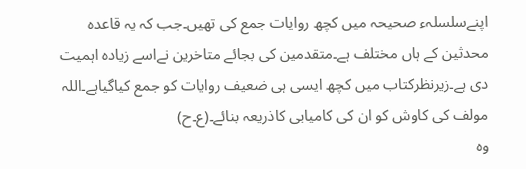اپنےسلسلہء صحیحہ میں کچھ روایات جمع کی تھیں۔جب کہ یہ قاعدہ محدثین کے ہاں مختلف ہے۔متقدمین کی بجائے متاخرین نےاسے زیادہ اہمیت دی ہے۔زیرنظرکتاب میں کچھ ایسی ہی ضعیف روایات کو جمع کیاگیاہے۔اللہ مولف کی کاوش کو ان کی کامیابی کاذریعہ بنائے۔(ع۔ح)
وہ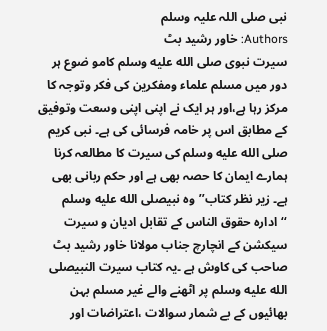نبی صلی اللہ علیہ وسلم
Authors: خاور رشید بٹ
سیرت نبوی صلى الله عليه وسلم کامو ضوع ہر دور میں مسلم علماء ومفکرین کی فکر وتوجہ کا مرکز رہا ہے،اور ہر ایک نے اپنی اپنی وسعت وتوفیق کے مطابق اس پر خامہ فرسائی کی ہے۔ نبی کریم صلى الله عليه وسلم کی سیرت کا مطالعہ کرنا ہمارے ایمان کا حصہ بھی ہے اور حکم ربانی بھی ہے۔ زیر نظر کتاب’’وہ نبیصلى الله عليه وسلم ‘‘ادارہ حقوق الناس کے تقابل ادیان و سیرت سیکشن کے انچارچ جناب مولانا خاور رشید بٹ صاحب کی کاوش ہے ۔یہ کتاب سیرت النبیصلى الله عليه وسلم پر اٹھنے والے غیر مسلم بہن بھائیوں کے بے شمار سوالات ،اعتراضات اور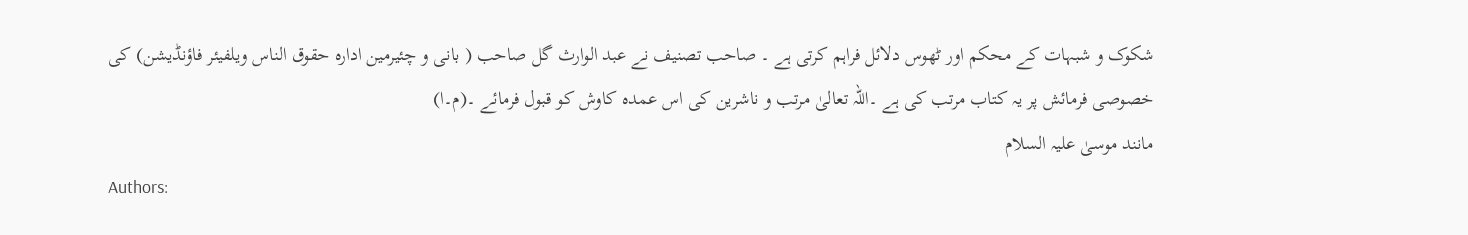شکوک و شبہات کے محکم اور ٹھوس دلائل فراہم کرتی ہے ۔ صاحب تصنیف نے عبد الوارث گل صاحب ( بانی و چئیرمین ادارہ حقوق الناس ویلفیئر فاؤنڈیشن) کی خصوصی فرمائش پر یہ کتاب مرتب کی ہے ۔اللہ تعالیٰ مرتب و ناشرین کی اس عمدہ کاوش کو قبول فرمائے ۔(م۔ا)
مانند موسیٰ علیہ السلام
Authors: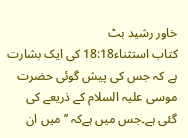خاور رشید بٹ
کتاب استثناء18:18 کی ایک بشارت ہے کہ جس کی پیش گوئی حضرت موسی علیہ السلام کے ذریعے کی گئی ہے۔جس میں ہےکہ ’’میں ان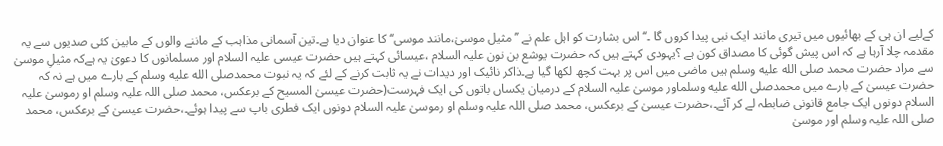کےلیے ان ہی کے بھائیوں میں تیری مانند ایک نبی پیدا کروں گا ۔‘‘اس بشارت کو اہل علم نے ’’مثیل موسیٰ،مانند موسی‘‘ کا عنوان دیا ہے۔تین آسمانی مذاہب کے ماننے والوں کے مابین کئی صدیوں سے یہ مقدمہ چلا آرہا ہے کہ اس پیش گوئی کا مصداق کون ہے ؟یہودی کہتے ہیں کہ حضرت یوشع بن نون علیہ السلام ،عیسائی کہتے ہیں حضرت عیسی علیہ السلام اور مسلمانوں کا دعویٰ یہ ہےکہ مثیلِ موسیٰ سے مراد حضرت محمد صلى الله عليه وسلم ہیں ماضی میں اس پر بہت کچھ لکھا گیا ہے۔ذاکر نائیک اور دیدات نے یہ ثابت کرنے کے لئے کہ یہ نبوت محمدصلى الله عليه وسلم کے بارے میں ہے نہ کہ حضرت عیسیٰ کے بارے میں محمدصلى الله عليه وسلماور موسیٰ علیہ السلام کے درمیان یکساں باتوں کی ایک فہرست(حضرت عیسیٰ المسیح کے برعکس، محمد صلی اللہ علیہ وسلم او رموسیٰ علیہ السلام دونوں ایک جامع قانونی ضابطہ لے کر آئے۔،حضرت عیسیٰ کے برعکس، محمد صلی اللہ علیہ وسلم او رموسیٰ علیہ السلام دونوں ایک فطری باپ سے پیدا ہوئے۔،حضرت عیسیٰ کے برعکس، محمد صلی اللہ علیہ وسلم اور موسیٰ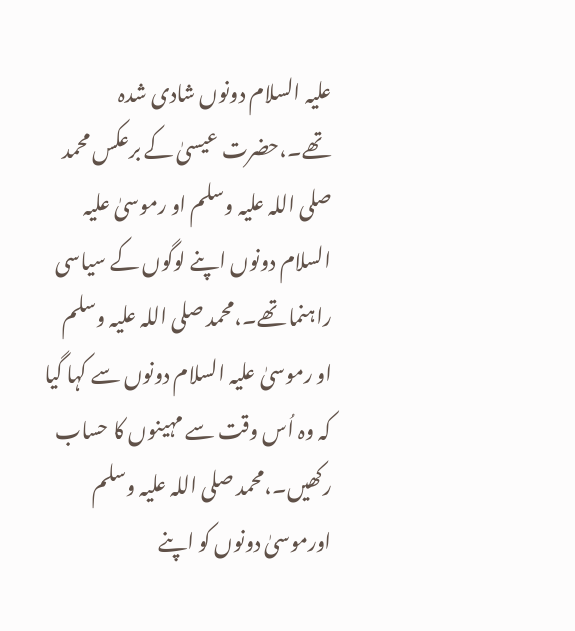علیہ السلام دونوں شادی شدہ تھے۔،حضرت عیسیٰ کے برعکس محمد صلی اللہ علیہ وسلم او رموسیٰ علیہ السلام دونوں اپنے لوگوں کے سیاسی راہنما تھے۔،محمد صلی اللہ علیہ وسلم او رموسیٰ علیہ السلام دونوں سے کہا گیا کہ وہ اُس وقت سے مہینوں کا حساب رکھیں۔،محمد صلی اللہ علیہ وسلم اورموسیٰ دونوں کو اپنے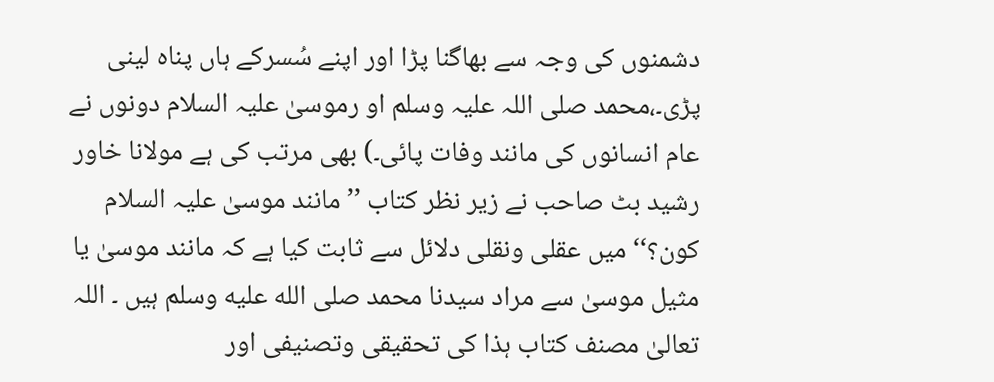دشمنوں کی وجہ سے بھاگنا پڑا اور اپنے سُسرکے ہاں پناہ لینی پڑی۔،محمد صلی اللہ علیہ وسلم او رموسیٰ علیہ السلام دونوں نے عام انسانوں کی مانند وفات پائی۔) بھی مرتب کی ہے مولانا خاور رشید بٹ صاحب نے زیر نظر کتاب ’’مانند موسیٰ علیہ السلام کون؟‘‘ میں عقلی ونقلی دلائل سے ثابت کیا ہے کہ مانند موسیٰ یا مثیل موسیٰ سے مراد سیدنا محمد صلى الله عليه وسلم ہیں ۔ اللہ تعالیٰ مصنف کتاب ہذا کی تحقیقی وتصنیفی اور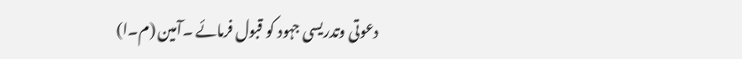دعوتی وتدریسی جہود کو قبول فرمائے ۔آمین (م۔ا)